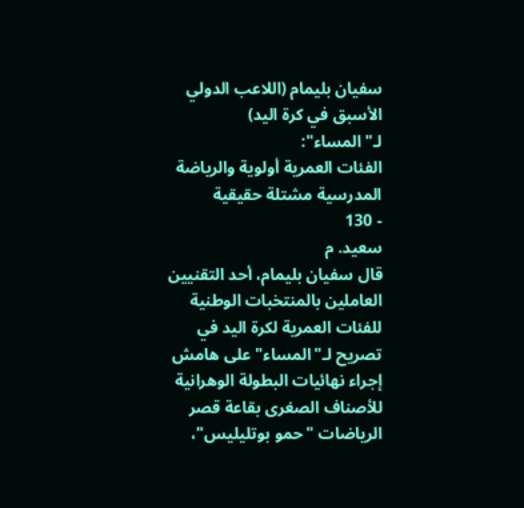سفيان بليمام (اللاعب الدولي الأسبق في كرة اليد) لـ"المساء":
الفئات العمرية أولوية والرياضة المدرسية مشتلة حقيقية
- 130
سعيد. م
قال سفيان بليمام، أحد التقنيين العاملين بالمنتخبات الوطنية للفئات العمرية لكرة اليد في تصريح لـ"المساء" على هامش إجراء نهائيات البطولة الوهرانية للأصناف الصغرى بقاعة قصر الرياضات "حمو بوتليليس"،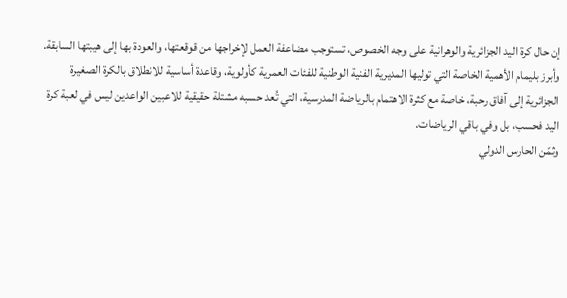إن حال كرة اليد الجزائرية والوهرانية على وجه الخصوص، تستوجب مضاعفة العمل لإخراجها من قوقعتها، والعودة بها إلى هيبتها السابقة.
وأبرز بليمام الأهمية الخاصة التي توليها المديرية الفنية الوطنية للفئات العمرية كأولوية، وقاعدة أساسية للانطلاق بالكرة الصغيرة الجزائرية إلى آفاق رحبة، خاصة مع كثرة الاهتمام بالرياضة المدرسية، التي تُعد حسبه مشتلة حقيقية للاعبين الواعدين ليس في لعبة كرة اليد فحسب، بل وفي باقي الرياضات.
وثمّن الحارس الدولي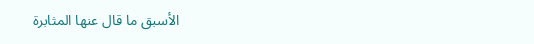الأسبق ما قال عنها المثابرة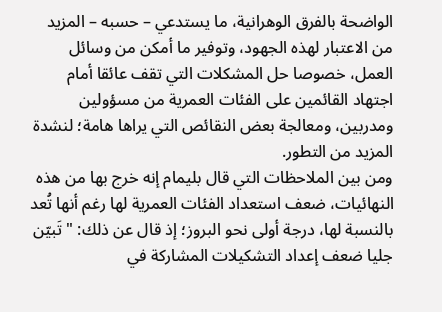الواضحة بالفرق الوهرانية، ما يستدعي – حسبه – المزيد من الاعتبار لهذه الجهود، وتوفير ما أمكن من وسائل العمل، خصوصا حل المشكلات التي تقف عائقا أمام اجتهاد القائمين على الفئات العمرية من مسؤولين ومدربين، ومعالجة بعض النقائص التي يراها هامة؛ لنشدة المزيد من التطور.
ومن بين الملاحظات التي قال بليمام إنه خرج بها من هذه النهائيات، ضعف استعداد الفئات العمرية لها رغم أنها تُعد بالنسبة لها، درجة أولى نحو البروز؛ إذ قال عن ذلك: " تَبيّن جليا ضعف إعداد التشكيلات المشاركة في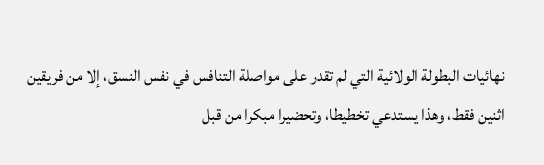نهائيات البطولة الولائية التي لم تقدر على مواصلة التنافس في نفس النسق، إلا من فريقين اثنين فقط، وهذا يستدعي تخطيطا، وتحضيرا مبكرا من قبل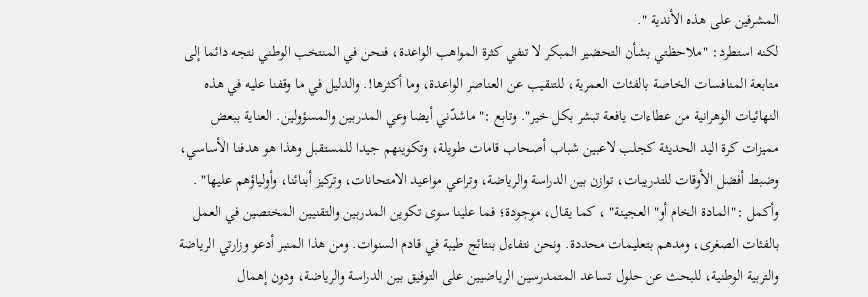المشرفين على هذه الأندية ".
لكنه استطرد: "ملاحظتي بشأن التحضير المبكر لا تنفي كثرة المواهب الواعدة، فنحن في المنتخب الوطني نتجه دائما إلى متابعة المنافسات الخاصة بالفئات العمرية، للتنقيب عن العناصر الواعدة، وما أكثرها!. والدليل في ما وقفنا عليه في هذه النهائيات الوهرانية من عطاءات يافعة تبشر بكل خير". وتابع :"ماشدّني أيضا وعي المدربين والمسؤولين. العناية ببعض مميزات كرة اليد الحديثة كجلب لاعبين شباب أصحاب قامات طويلة، وتكوينهم جيدا للمستقبل وهذا هو هدفنا الأساسي، وضبط أفضل الأوقات للتدريبات، توازن بين الدراسة والرياضة، وتراعي مواعيد الامتحانات، وتركيز أبنائنا، وأولياؤهم عليها" .
وأكمل :"المادة الخام أو" العجينة" ، كما يقال، موجودة؛ فما علينا سوى تكوين المدربين والتقنيين المختصين في العمل بالفئات الصغرى، ومدهم بتعليمات محددة. ونحن نتفاءل بنتائج طيبة في قادم السنوات. ومن هذا المنبر أدعو وزارتي الرياضة والتربية الوطنية، للبحث عن حلول تساعد المتمدرسين الرياضيين على التوفيق بين الدراسة والرياضة، ودون إهمال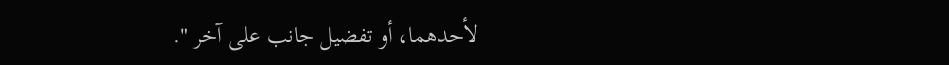لأحدهما، أو تفضيل جانب على آخر ".